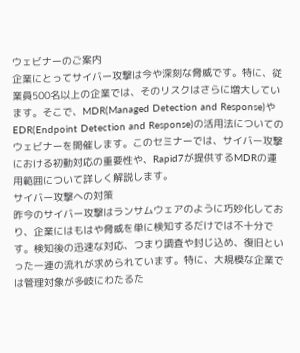ウェビナーのご案内
企業にとってサイバー攻撃は今や深刻な脅威です。特に、従業員500名以上の企業では、そのリスクはさらに増大しています。そこで、MDR(Managed Detection and Response)やEDR(Endpoint Detection and Response)の活用法についてのウェビナーを開催します。このセミナーでは、サイバー攻撃における初動対応の重要性や、Rapid7が提供するMDRの運用範囲について詳しく解説します。
サイバー攻撃への対策
昨今のサイバー攻撃はランサムウェアのように巧妙化しており、企業にはもはや脅威を単に検知するだけでは不十分です。検知後の迅速な対応、つまり調査や封じ込め、復旧といった一連の流れが求められています。特に、大規模な企業では管理対象が多岐にわたるた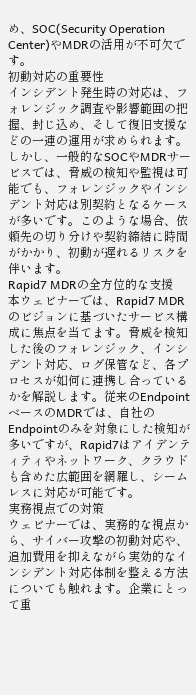め、SOC(Security Operation Center)やMDRの活用が不可欠です。
初動対応の重要性
インシデント発生時の対応は、フォレンジック調査や影響範囲の把握、封じ込め、そして復旧支援などの一連の運用が求められます。しかし、一般的なSOCやMDRサービスでは、脅威の検知や監視は可能でも、フォレンジックやインシデント対応は別契約となるケースが多いです。このような場合、依頼先の切り分けや契約締結に時間がかかり、初動が遅れるリスクを伴います。
Rapid7 MDRの全方位的な支援
本ウェビナーでは、Rapid7 MDRのビジョンに基づいたサービス構成に焦点を当てます。脅威を検知した後のフォレンジック、インシデント対応、ログ保管など、各プロセスが如何に連携し合っているかを解説します。従来のEndpointベースのMDRでは、自社のEndpointのみを対象にした検知が多いですが、Rapid7はアイデンティティやネットワーク、クラウドも含めた広範囲を網羅し、シームレスに対応が可能です。
実務視点での対策
ウェビナーでは、実務的な視点から、サイバー攻撃の初動対応や、追加費用を抑えながら実効的なインシデント対応体制を整える方法についても触れます。企業にとって重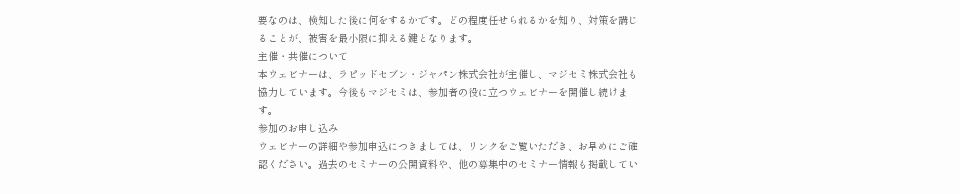要なのは、検知した後に何をするかです。どの程度任せられるかを知り、対策を講じることが、被害を最小限に抑える鍵となります。
主催・共催について
本ウェビナーは、ラピッドセブン・ジャパン株式会社が主催し、マジセミ株式会社も協力しています。今後もマジセミは、参加者の役に立つウェビナーを開催し続けます。
参加のお申し込み
ウェビナーの詳細や参加申込につきましては、リンクをご覧いただき、お早めにご確認ください。過去のセミナーの公開資料や、他の募集中のセミナー情報も掲載してい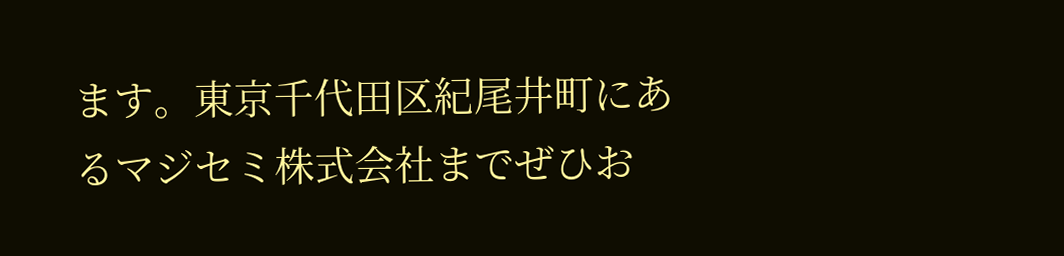ます。東京千代田区紀尾井町にあるマジセミ株式会社までぜひお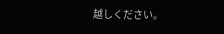越しください。